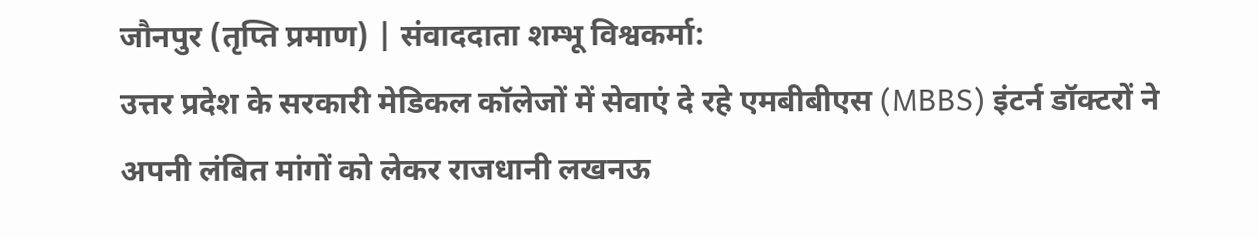जौनपुर (तृप्ति प्रमाण) | संवाददाता शम्भू विश्वकर्मा:
उत्तर प्रदेश के सरकारी मेडिकल कॉलेजों में सेवाएं दे रहे एमबीबीएस (MBBS) इंटर्न डॉक्टरों ने अपनी लंबित मांगों को लेकर राजधानी लखनऊ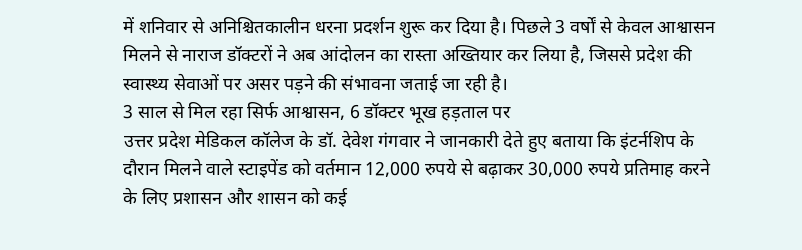में शनिवार से अनिश्चितकालीन धरना प्रदर्शन शुरू कर दिया है। पिछले 3 वर्षों से केवल आश्वासन मिलने से नाराज डॉक्टरों ने अब आंदोलन का रास्ता अख्तियार कर लिया है, जिससे प्रदेश की स्वास्थ्य सेवाओं पर असर पड़ने की संभावना जताई जा रही है।
3 साल से मिल रहा सिर्फ आश्वासन, 6 डॉक्टर भूख हड़ताल पर
उत्तर प्रदेश मेडिकल कॉलेज के डॉ. देवेश गंगवार ने जानकारी देते हुए बताया कि इंटर्नशिप के दौरान मिलने वाले स्टाइपेंड को वर्तमान 12,000 रुपये से बढ़ाकर 30,000 रुपये प्रतिमाह करने के लिए प्रशासन और शासन को कई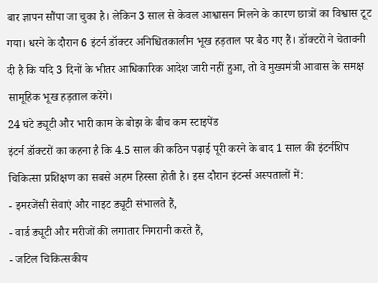बार ज्ञापन सौंपा जा चुका है। लेकिन 3 साल से केवल आश्वासन मिलने के कारण छात्रों का विश्वास टूट गया। धरने के दौरान 6 इंटर्न डॉक्टर अनिश्चितकालीन भूख हड़ताल पर बैठ गए हैं। डॉक्टरों ने चेतावनी दी है कि यदि 3 दिनों के भीतर आधिकारिक आदेश जारी नहीं हुआ, तो वे मुख्यमंत्री आवास के समक्ष सामूहिक भूख हड़ताल करेंगे।
24 घंटे ड्यूटी और भारी काम के बोझ के बीच कम स्टाइपेंड
इंटर्न डॉक्टरों का कहना है कि 4.5 साल की कठिन पढ़ाई पूरी करने के बाद 1 साल की इंटर्नशिप चिकित्सा प्रशिक्षण का सबसे अहम हिस्सा होती है। इस दौरान इंटर्न्स अस्पतालों में:
- इमरजेंसी सेवाएं और नाइट ड्यूटी संभालते हैं,
- वार्ड ड्यूटी और मरीजों की लगातार निगरानी करते हैं,
- जटिल चिकित्सकीय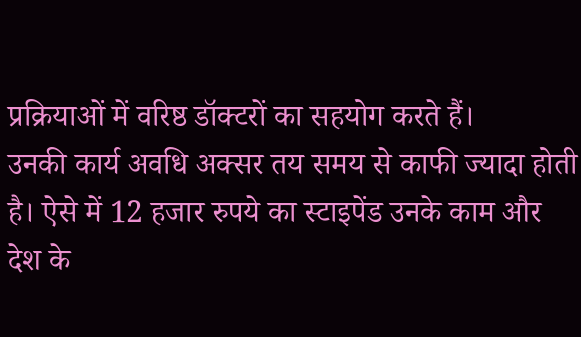प्रक्रियाओं में वरिष्ठ डॉक्टरों का सहयोग करते हैं।
उनकी कार्य अवधि अक्सर तय समय से काफी ज्यादा होती है। ऐसे में 12 हजार रुपये का स्टाइपेंड उनके काम और देश के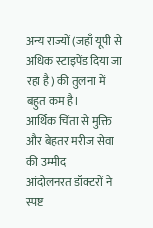अन्य राज्यों (जहाँ यूपी से अधिक स्टाइपेंड दिया जा रहा है) की तुलना में बहुत कम है।
आर्थिक चिंता से मुक्ति और बेहतर मरीज सेवा की उम्मीद
आंदोलनरत डॉक्टरों ने स्पष्ट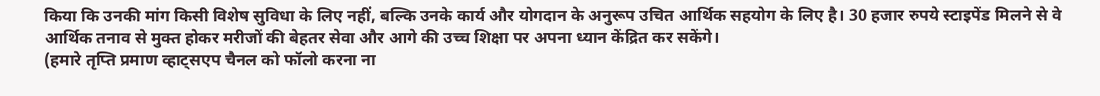किया कि उनकी मांग किसी विशेष सुविधा के लिए नहीं, बल्कि उनके कार्य और योगदान के अनुरूप उचित आर्थिक सहयोग के लिए है। 30 हजार रुपये स्टाइपेंड मिलने से वे आर्थिक तनाव से मुक्त होकर मरीजों की बेहतर सेवा और आगे की उच्च शिक्षा पर अपना ध्यान केंद्रित कर सकेंगे।
(हमारे तृप्ति प्रमाण व्हाट्सएप चैनल को फॉलो करना ना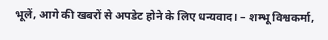भूलें, आगे की खबरों से अपडेट होने के लिए धन्यवाद। – शम्भू विश्वकर्मा,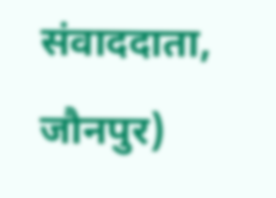संवाददाता, जौनपुर)